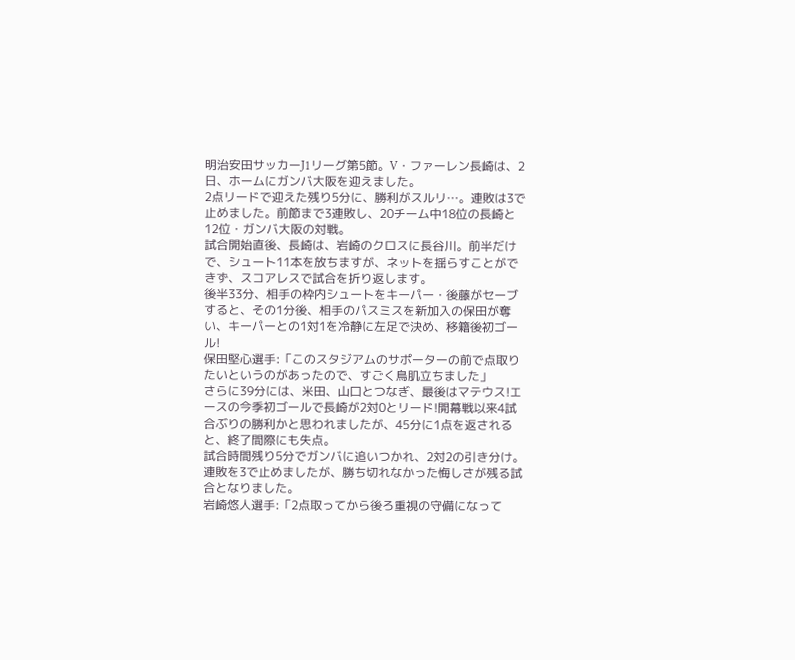明治安田サッカーJ1リーグ第5節。V・ファーレン長崎は、2日、ホームにガンバ大阪を迎えました。
2点リードで迎えた残り5分に、勝利がスルリ…。連敗は3で止めました。前節まで3連敗し、20チーム中18位の長崎と12位・ガンバ大阪の対戦。
試合開始直後、長崎は、岩崎のクロスに長谷川。前半だけで、シュート11本を放ちますが、ネットを揺らすことができず、スコアレスで試合を折り返します。
後半33分、相手の枠内シュートをキーパー・後藤がセーブすると、その1分後、相手のパスミスを新加入の保田が奪い、キーパーとの1対1を冷静に左足で決め、移籍後初ゴール!
保田堅心選手:「このスタジアムのサポーターの前で点取りたいというのがあったので、すごく鳥肌立ちました」
さらに39分には、米田、山口とつなぎ、最後はマテウス!エースの今季初ゴールで長崎が2対0とリード!開幕戦以来4試合ぶりの勝利かと思われましたが、45分に1点を返されると、終了間際にも失点。
試合時間残り5分でガンバに追いつかれ、2対2の引き分け。連敗を3で止めましたが、勝ち切れなかった悔しさが残る試合となりました。
岩崎悠人選手:「2点取ってから後ろ重視の守備になって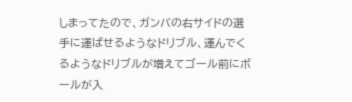しまってたので、ガンバの右サイドの選手に運ばせるようなドリブル、運んでくるようなドリブルが増えてゴール前にボールが入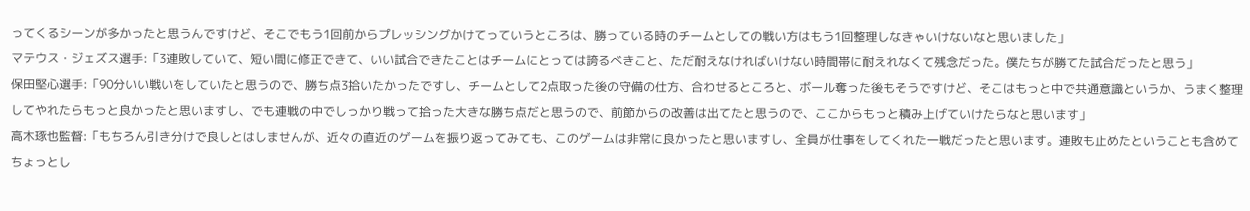ってくるシーンが多かったと思うんですけど、そこでもう1回前からプレッシングかけてっていうところは、勝っている時のチームとしての戦い方はもう1回整理しなきゃいけないなと思いました」
マテウス・ジェズス選手:「3連敗していて、短い間に修正できて、いい試合できたことはチームにとっては誇るべきこと、ただ耐えなければいけない時間帯に耐えれなくて残念だった。僕たちが勝てた試合だったと思う」
保田堅心選手:「90分いい戦いをしていたと思うので、勝ち点3拾いたかったですし、チームとして2点取った後の守備の仕方、合わせるところと、ボール奪った後もそうですけど、そこはもっと中で共通意識というか、うまく整理してやれたらもっと良かったと思いますし、でも連戦の中でしっかり戦って拾った大きな勝ち点だと思うので、前節からの改善は出てたと思うので、ここからもっと積み上げていけたらなと思います」
高木琢也監督:「もちろん引き分けで良しとはしませんが、近々の直近のゲームを振り返ってみても、このゲームは非常に良かったと思いますし、全員が仕事をしてくれた一戦だったと思います。連敗も止めたということも含めてちょっとし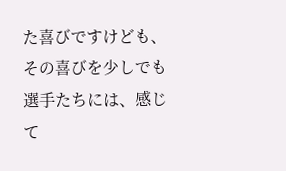た喜びですけども、その喜びを少しでも選手たちには、感じて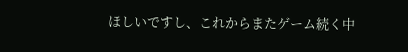ほしいですし、これからまたゲーム続く中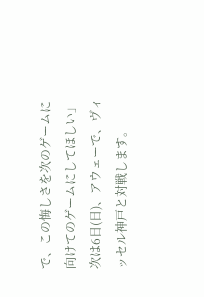で、この悔しさを次のゲームに向けてのゲームにしてほしい」
次は6日(日)、アウェーで、ヴィッセル神戸と対戦します。